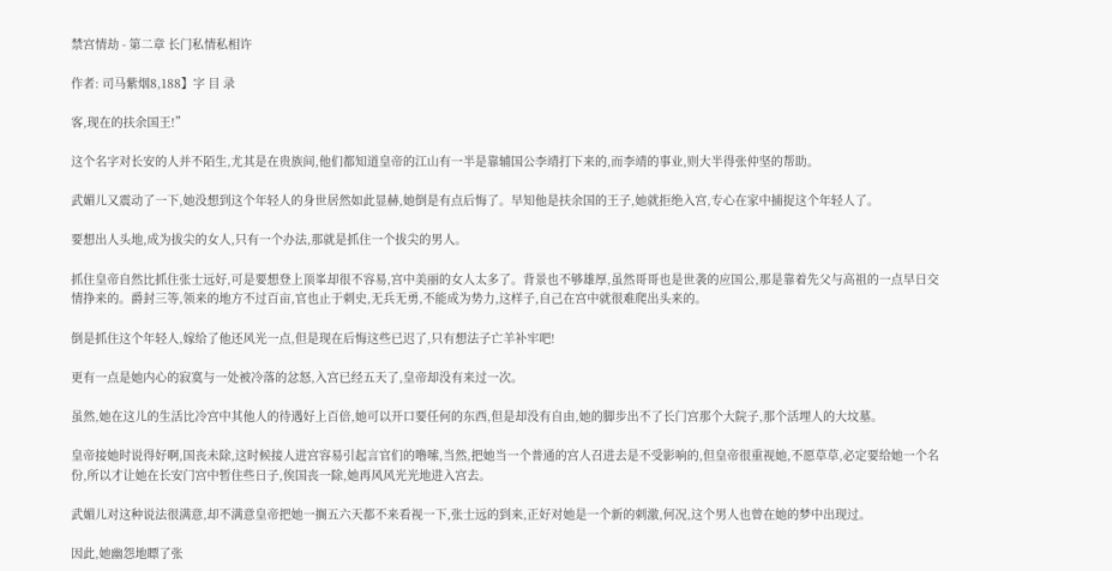禁宫情劫 - 第二章 长门私情私相许

作者: 司马紫烟8,188】字 目 录

客,现在的扶余国王!”

这个名字对长安的人并不陌生,尤其是在贵族间,他们都知道皇帝的江山有一半是靠辅国公李靖打下来的,而李靖的事业,则大半得张仲坚的帮助。

武媚儿又震动了一下,她没想到这个年轻人的身世居然如此显赫,她倒是有点后悔了。早知他是扶余国的王子,她就拒绝入宫,专心在家中捕捉这个年轻人了。

要想出人头地,成为拔尖的女人,只有一个办法,那就是抓住一个拔尖的男人。

抓住皇帝自然比抓住张士远好,可是要想登上顶峯却很不容易,宫中美丽的女人太多了。背景也不够雄厚,虽然哥哥也是世袭的应国公,那是靠着先父与高祖的一点早日交情挣来的。爵封三等,领来的地方不过百亩,官也止于刺史,无兵无勇,不能成为势力,这样子,自己在宫中就很难爬出头来的。

倒是抓住这个年轻人,嫁给了他还风光一点,但是现在后悔这些已迟了,只有想法子亡羊补牢吧!

更有一点是她内心的寂寞与一处被冷落的忿怒,入宫已经五天了,皇帝却没有来过一次。

虽然,她在这儿的生活比冷宫中其他人的待遇好上百倍,她可以开口要任何的东西,但是却没有自由,她的脚步出不了长门宫那个大院子,那个活埋人的大坟墓。

皇帝接她时说得好啊,国丧未除,这时候接人进宫容易引起言官们的噜嗦,当然,把她当一个普通的宫人召进去是不受影响的,但皇帝很重视她,不愿草草,必定要给她一个名份,所以才让她在长安门宫中暂住些日子,俟国丧一除,她再风风光光地进入宫去。

武媚儿对这种说法很满意,却不满意皇帝把她一搁五六天都不来看视一下,张士远的到来,正好对她是一个新的刺激,何况,这个男人也曾在她的梦中出现过。

因此,她幽怨地瞟了张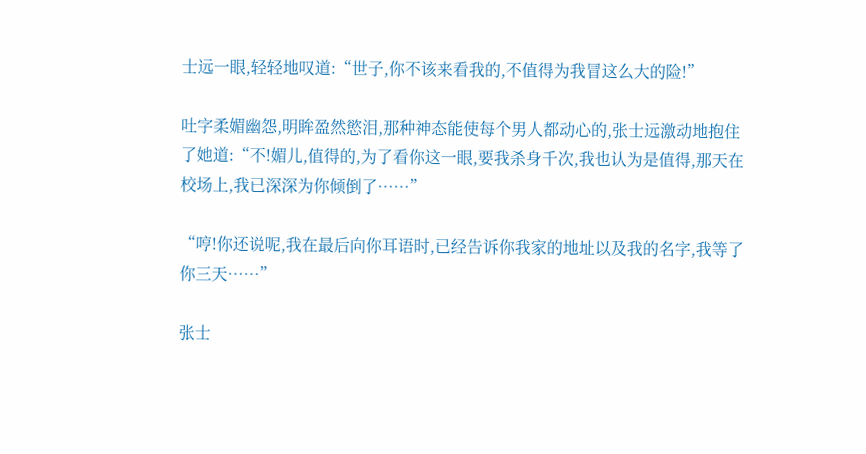士远一眼,轻轻地叹道:“世子,你不该来看我的,不值得为我冒这么大的险!”

吐字柔媚幽怨,明眸盈然慾泪,那种神态能使每个男人都动心的,张士远激动地抱住了她道:“不!媚儿,值得的,为了看你这一眼,要我杀身千次,我也认为是值得,那天在校场上,我已深深为你倾倒了……”

“哼!你还说呢,我在最后向你耳语时,已经告诉你我家的地址以及我的名字,我等了你三天……”

张士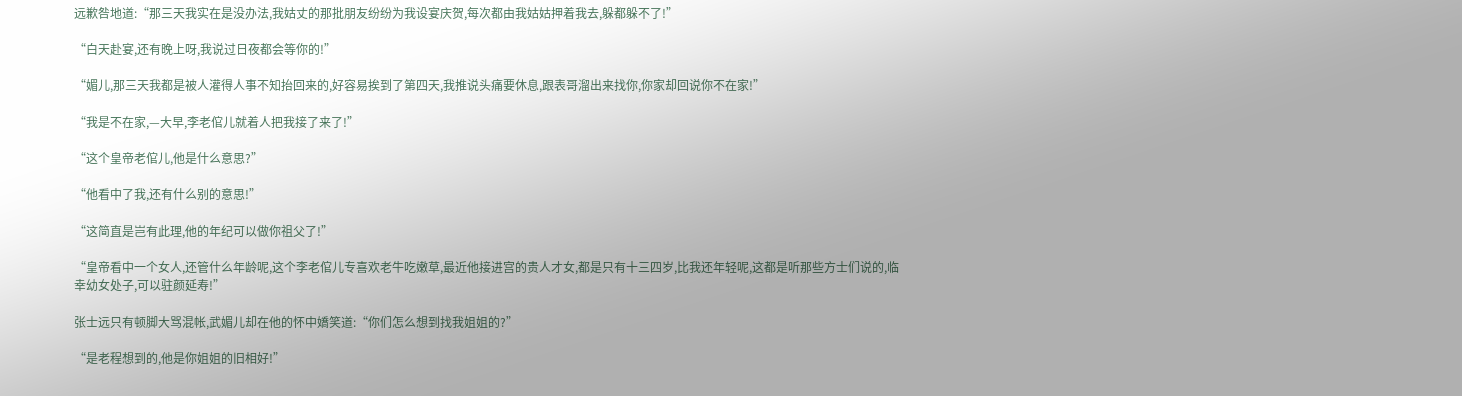远歉咎地道:“那三天我实在是没办法,我姑丈的那批朋友纷纷为我设宴庆贺,每次都由我姑姑押着我去,躲都躲不了!”

“白天赴宴,还有晚上呀,我说过日夜都会等你的!”

“媚儿,那三天我都是被人灌得人事不知抬回来的,好容易挨到了第四天,我推说头痛要休息,跟表哥溜出来找你,你家却回说你不在家!”

“我是不在家,—大早,李老倌儿就着人把我接了来了!”

“这个皇帝老倌儿,他是什么意思?”

“他看中了我,还有什么别的意思!”

“这简直是岂有此理,他的年纪可以做你祖父了!”

“皇帝看中一个女人,还管什么年龄呢,这个李老倌儿专喜欢老牛吃嫩草,最近他接进宫的贵人才女,都是只有十三四岁,比我还年轻呢,这都是听那些方士们说的,临幸幼女处子,可以驻颜延寿!”

张士远只有顿脚大骂混帐,武媚儿却在他的怀中嬌笑道:“你们怎么想到找我姐姐的?”

“是老程想到的,他是你姐姐的旧相好!”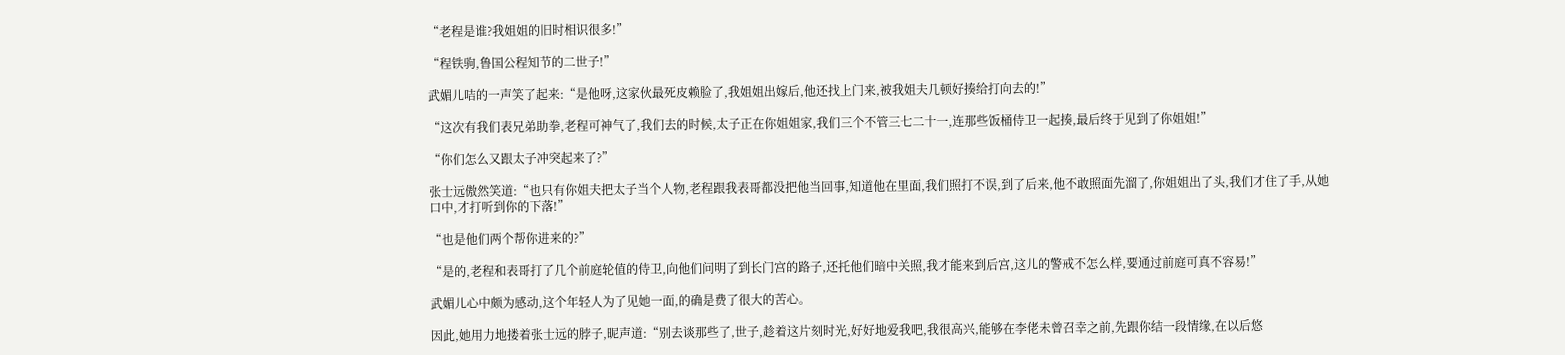“老程是谁?我姐姐的旧时相识很多!”

“程铁驹,鲁国公程知节的二世子!”

武媚儿咭的一声笑了起来:“是他呀,这家伙最死皮赖脸了,我姐姐出嫁后,他还找上门来,被我姐夫几顿好揍给打向去的!”

“这次有我们表兄弟助拳,老程可神气了,我们去的时候,太子正在你姐姐家,我们三个不管三七二十一,连那些饭桶侍卫一起揍,最后终于见到了你姐姐!”

“你们怎么又跟太子冲突起来了?”

张士远傲然笑道:“也只有你姐夫把太子当个人物,老程跟我表哥都没把他当回事,知道他在里面,我们照打不误,到了后来,他不敢照面先溜了,你姐姐出了头,我们才住了手,从她口中,才打听到你的下落!”

“也是他们两个帮你进来的?”

“是的,老程和表哥打了几个前庭轮值的侍卫,向他们问明了到长门宫的路子,还托他们暗中关照,我才能来到后宫,这儿的警戒不怎么样,要通过前庭可真不容易!”

武媚儿心中颇为感动,这个年轻人为了见她一面,的确是费了很大的苦心。

因此,她用力地搂着张士远的脖子,昵声道:“别去谈那些了,世子,趁着这片刻时光,好好地爱我吧,我很高兴,能够在李佬未曾召幸之前,先跟你结一段情缘,在以后悠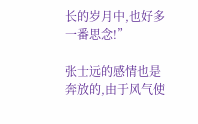长的岁月中,也好多一番思念!”

张士远的感情也是奔放的,由于风气使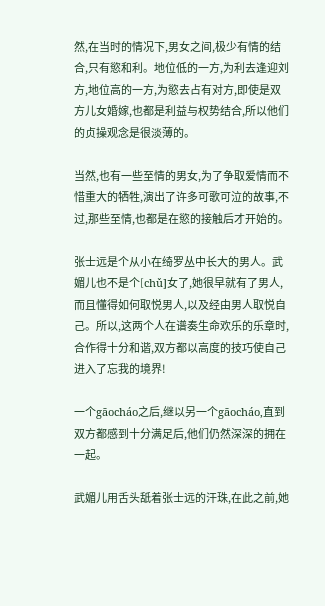然,在当时的情况下,男女之间,极少有情的结合,只有慾和利。地位低的一方,为利去逢迎刘方,地位高的一方,为慾去占有对方,即使是双方儿女婚嫁,也都是利益与权势结合,所以他们的贞操观念是很淡薄的。

当然,也有一些至情的男女,为了争取爱情而不惜重大的牺牲,演出了许多可歌可泣的故事,不过,那些至情,也都是在慾的接触后才开始的。

张士远是个从小在绮罗丛中长大的男人。武媚儿也不是个[chǔ]女了,她很早就有了男人,而且懂得如何取悦男人,以及经由男人取悦自己。所以,这两个人在谱奏生命欢乐的乐章时,合作得十分和谐,双方都以高度的技巧使自己进入了忘我的境界!

一个gāocháo之后,继以另一个gāocháo,直到双方都感到十分满足后,他们仍然深深的拥在一起。

武媚儿用舌头舐着张士远的汗珠,在此之前,她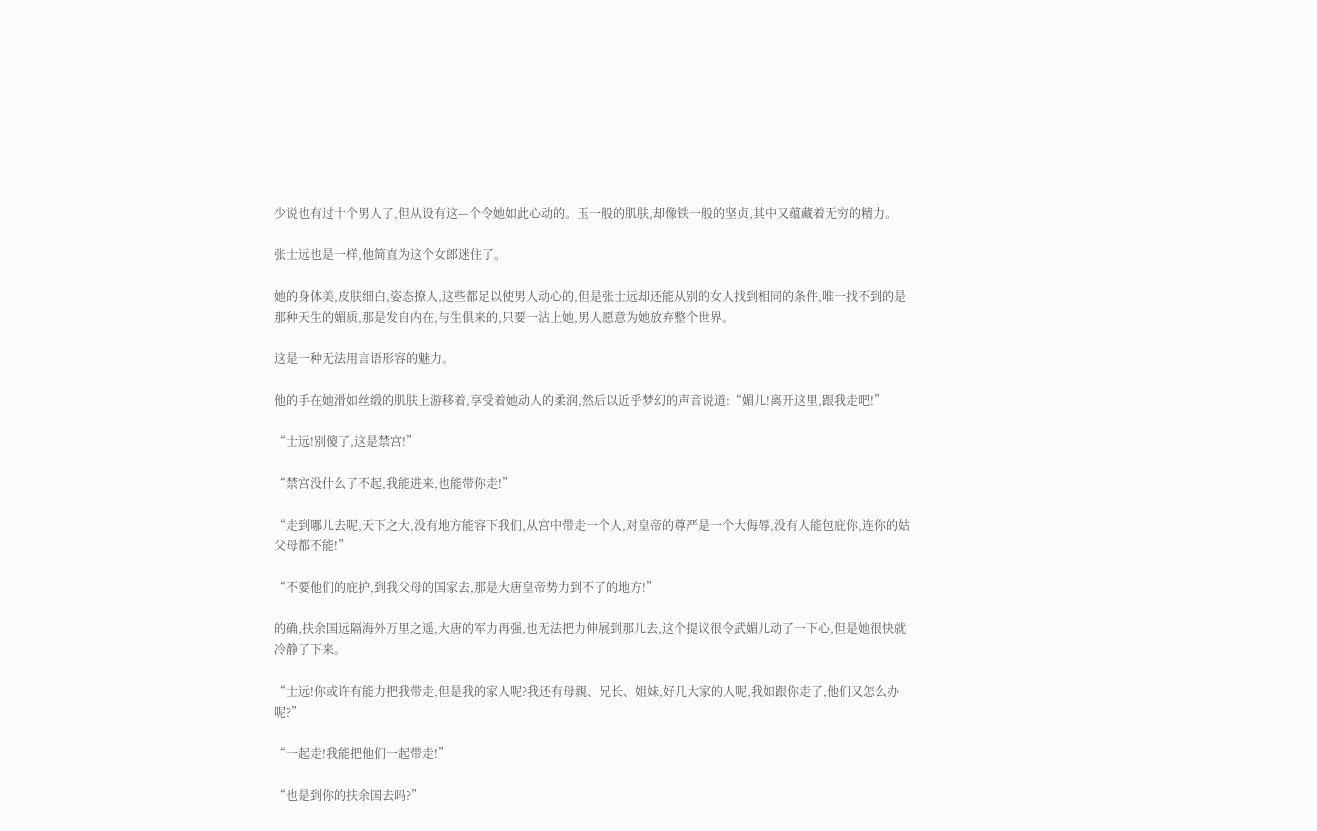少说也有过十个男人了,但从设有这—个令她如此心动的。玉一般的肌肤,却像铁一般的坚贞,其中又蕴藏着无穷的精力。

张士远也是一样,他简直为这个女郎迷住了。

她的身体美,皮肤细白,姿态撩人,这些都足以使男人动心的,但是张士远却还能从别的女人找到相同的条件,唯一找不到的是那种天生的媚质,那是发自内在,与生俱来的,只要一沾上她,男人愿意为她放弃整个世界。

这是一种无法用言语形容的魅力。

他的手在她滑如丝缎的肌肤上游移着,享受着她动人的柔润,然后以近乎梦幻的声音说道:“媚儿!离开这里,跟我走吧!”

“士远!别傻了,这是禁宫!”

“禁宫没什么了不起,我能进来,也能带你走!”

“走到哪儿去呢,天下之大,没有地方能容下我们,从宫中带走一个人,对皇帝的尊严是一个大侮辱,没有人能包庇你,连你的姑父母都不能!”

“不要他们的庇护,到我父母的国家去,那是大唐皇帝势力到不了的地方!”

的确,扶余国远隔海外万里之遥,大唐的军力再强,也无法把力伸展到那儿去,这个提议很令武媚儿动了一下心,但是她很快就冷静了下来。

“士远!你或许有能力把我带走,但是我的家人呢?我还有母親、兄长、姐妹,好几大家的人呢,我如跟你走了,他们又怎么办呢?”

“一起走!我能把他们一起带走!”

“也是到你的扶余国去吗?”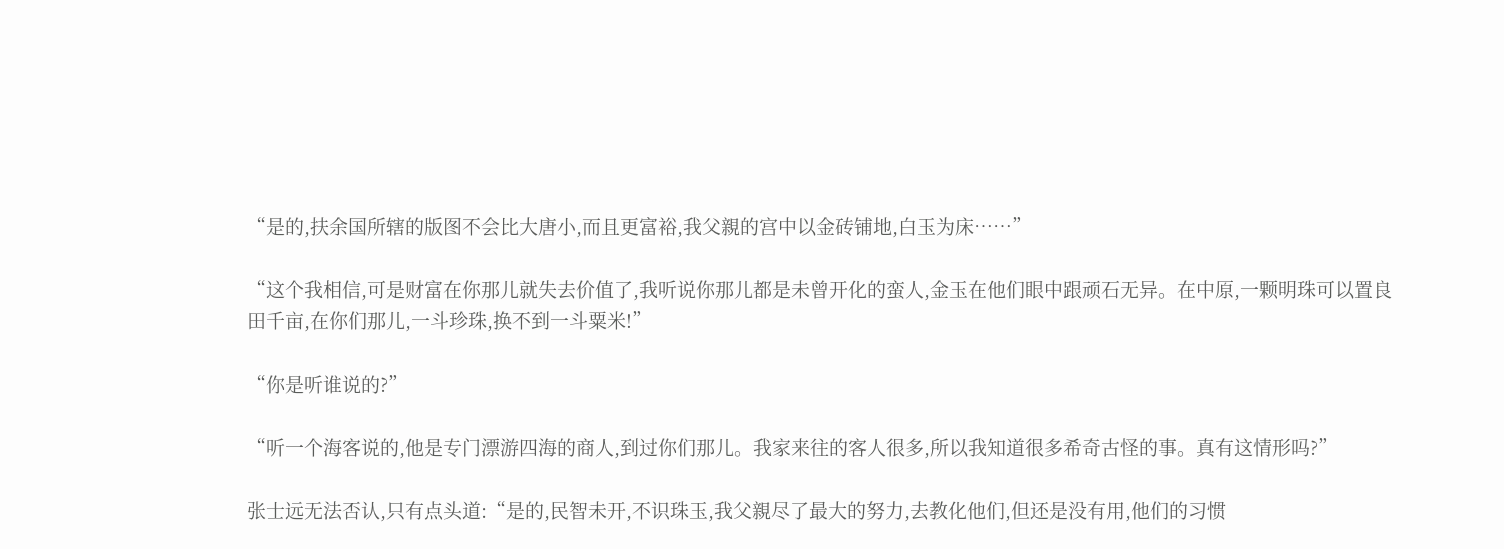“是的,扶余国所辖的版图不会比大唐小,而且更富裕,我父親的宫中以金砖铺地,白玉为床……”

“这个我相信,可是财富在你那儿就失去价值了,我听说你那儿都是未曾开化的蛮人,金玉在他们眼中跟顽石无异。在中原,一颗明珠可以置良田千亩,在你们那儿,一斗珍珠,换不到一斗粟米!”

“你是听谁说的?”

“听一个海客说的,他是专门漂游四海的商人,到过你们那儿。我家来往的客人很多,所以我知道很多希奇古怪的事。真有这情形吗?”

张士远无法否认,只有点头道:“是的,民智未开,不识珠玉,我父親尽了最大的努力,去教化他们,但还是没有用,他们的习惯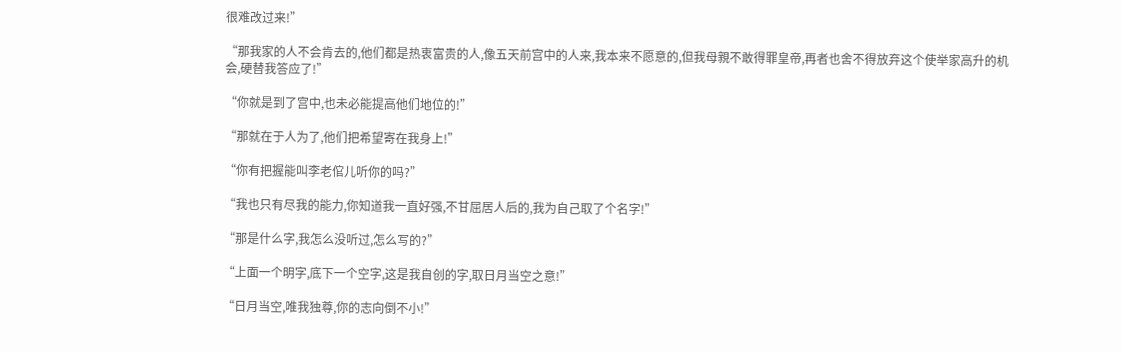很难改过来!”

“那我家的人不会肯去的,他们都是热衷富贵的人,像五天前宫中的人来,我本来不愿意的,但我母親不敢得罪皇帝,再者也舍不得放弃这个使举家高升的机会,硬替我答应了!”

“你就是到了宫中,也未必能提高他们地位的!”

“那就在于人为了,他们把希望寄在我身上!”

“你有把握能叫李老倌儿听你的吗?”

“我也只有尽我的能力,你知道我一直好强,不甘屈居人后的,我为自己取了个名字!”

“那是什么字,我怎么没听过,怎么写的?”

“上面一个明字,底下一个空字,这是我自创的字,取日月当空之意!”

“日月当空,唯我独尊,你的志向倒不小!”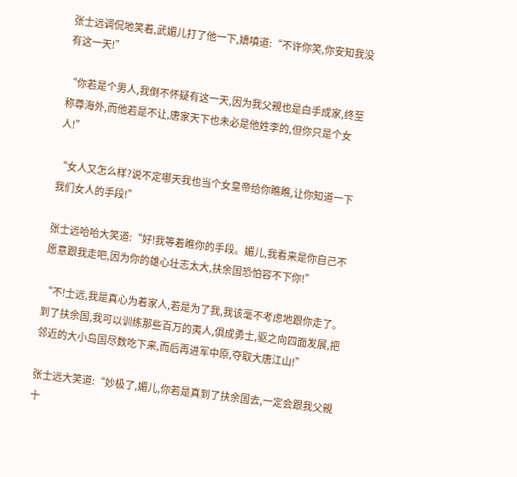张士远调侃地笑着,武媚儿打了他一下,嬌嗔道:“不许你笑,你安知我没有这一天!”

“你若是个男人,我倒不怀疑有这一天,因为我父親也是白手成家,终至称尊海外,而他若是不让,唐家天下也未必是他姓李的,但你只是个女人!”

“女人又怎么样?说不定哪天我也当个女皇帝给你瞧瞧,让你知道一下我们女人的手段!”

张士远哈哈大笑道:“好!我等着瞧你的手段。媚儿,我看来是你自己不愿意跟我走吧,因为你的雄心壮志太大,扶余国恐怕容不下你!”

“不!士远,我是真心为着家人,若是为了我,我该毫不考虑地跟你走了。到了扶余国,我可以训练那些百万的夷人,俱成勇士,驱之向四面发展,把邻近的大小岛国尽数吃下来,而后再进军中原,夺取大唐江山!”

张士远大笑道:“妙极了,媚儿,你若是真到了扶余国去,一定会跟我父親十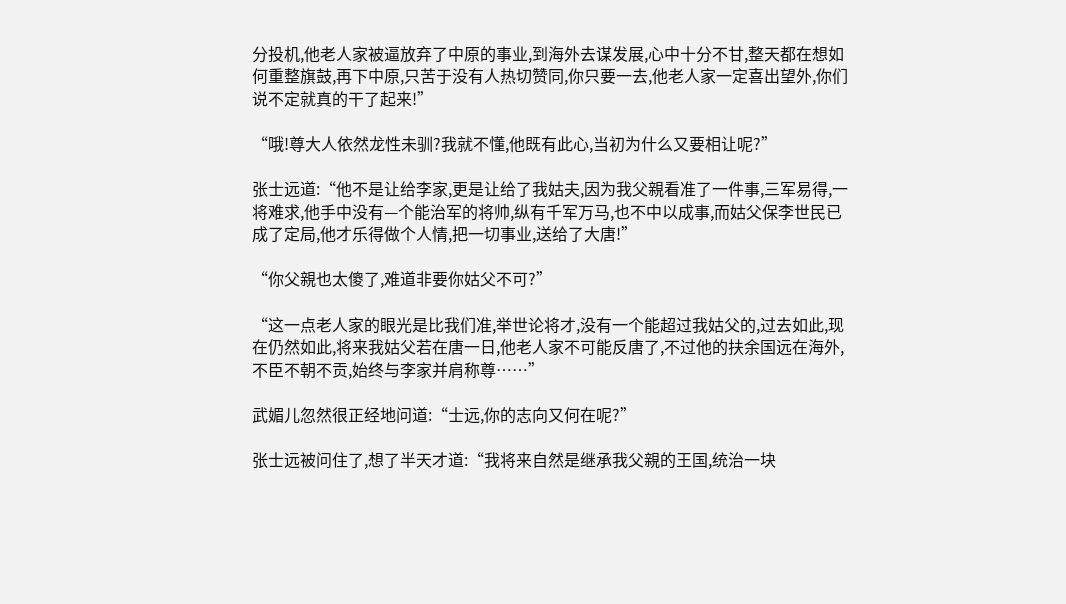分投机,他老人家被逼放弃了中原的事业,到海外去谋发展,心中十分不甘,整天都在想如何重整旗鼓,再下中原,只苦于没有人热切赞同,你只要一去,他老人家一定喜出望外,你们说不定就真的干了起来!”

“哦!尊大人依然龙性未驯?我就不懂,他既有此心,当初为什么又要相让呢?”

张士远道:“他不是让给李家,更是让给了我姑夫,因为我父親看准了一件事,三军易得,一将难求,他手中没有—个能治军的将帅,纵有千军万马,也不中以成事,而姑父保李世民已成了定局,他才乐得做个人情,把一切事业,送给了大唐!”

“你父親也太傻了,难道非要你姑父不可?”

“这一点老人家的眼光是比我们准,举世论将才,没有一个能超过我姑父的,过去如此,现在仍然如此,将来我姑父若在唐一日,他老人家不可能反唐了,不过他的扶余国远在海外,不臣不朝不贡,始终与李家并肩称尊……”

武媚儿忽然很正经地问道:“士远,你的志向又何在呢?”

张士远被问住了,想了半天才道:“我将来自然是继承我父親的王国,统治一块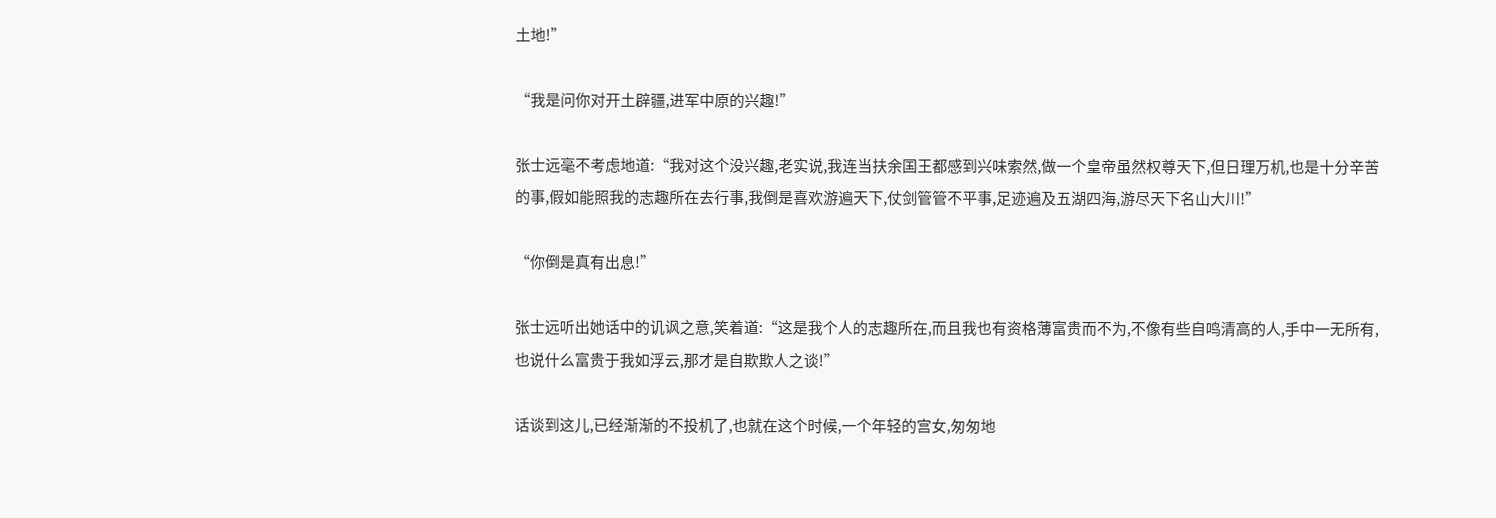土地!”

“我是问你对开土辟疆,进军中原的兴趣!”

张士远毫不考虑地道:“我对这个没兴趣,老实说,我连当扶余国王都感到兴味索然,做一个皇帝虽然权尊天下,但日理万机,也是十分辛苦的事,假如能照我的志趣所在去行事,我倒是喜欢游遍天下,仗剑管管不平事,足迹遍及五湖四海,游尽天下名山大川!”

“你倒是真有出息!”

张士远听出她话中的讥讽之意,笑着道:“这是我个人的志趣所在,而且我也有资格薄富贵而不为,不像有些自鸣清高的人,手中一无所有,也说什么富贵于我如浮云,那才是自欺欺人之谈!”

话谈到这儿,已经渐渐的不投机了,也就在这个时候,一个年轻的宫女,匆匆地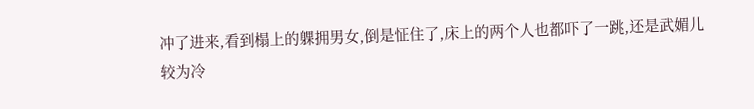冲了进来,看到榻上的躶拥男女,倒是怔住了,床上的两个人也都吓了一跳,还是武媚儿较为冷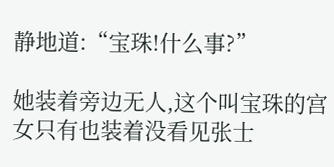静地道:“宝珠!什么事?”

她装着旁边无人,这个叫宝珠的宫女只有也装着没看见张士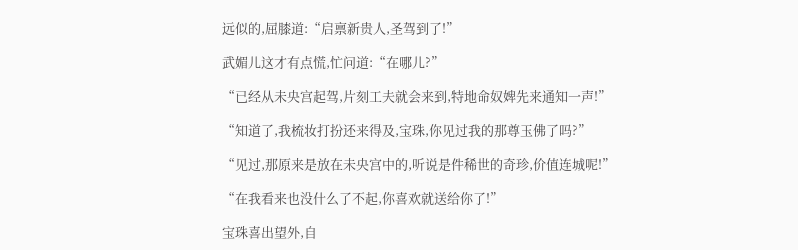远似的,屈膝道:“启禀新贵人,圣驾到了!”

武媚儿这才有点慌,忙问道:“在哪儿?”

“已经从未央宫起驾,片刻工夫就会来到,特地命奴婢先来通知一声!”

“知道了,我梳妆打扮还来得及,宝珠,你见过我的那尊玉佛了吗?”

“见过,那原来是放在未央宫中的,听说是件稀世的奇珍,价值连城呢!”

“在我看来也没什么了不起,你喜欢就送给你了!”

宝珠喜出望外,自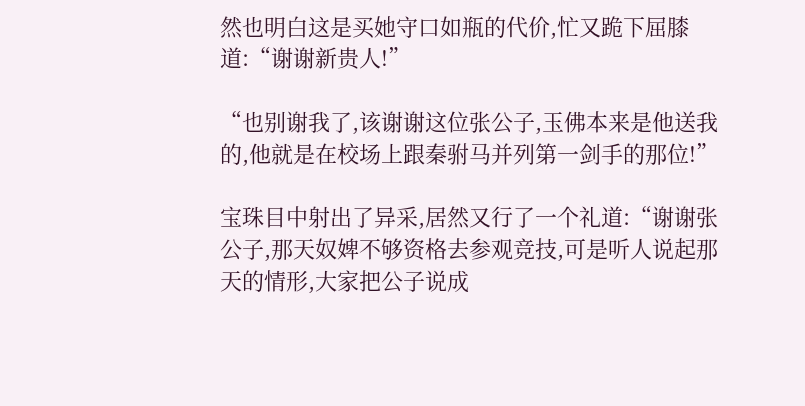然也明白这是买她守口如瓶的代价,忙又跪下屈膝道:“谢谢新贵人!”

“也别谢我了,该谢谢这位张公子,玉佛本来是他送我的,他就是在校场上跟秦驸马并列第一剑手的那位!”

宝珠目中射出了异采,居然又行了一个礼道:“谢谢张公子,那天奴婢不够资格去参观竞技,可是听人说起那天的情形,大家把公子说成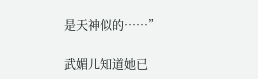是天神似的……”

武媚儿知道她已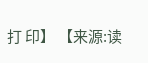打 印】 【来源:读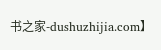书之家-dushuzhijia.com】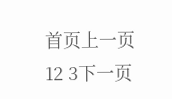首页上一页12 3下一页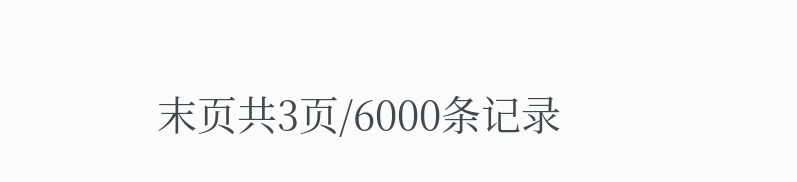末页共3页/6000条记录